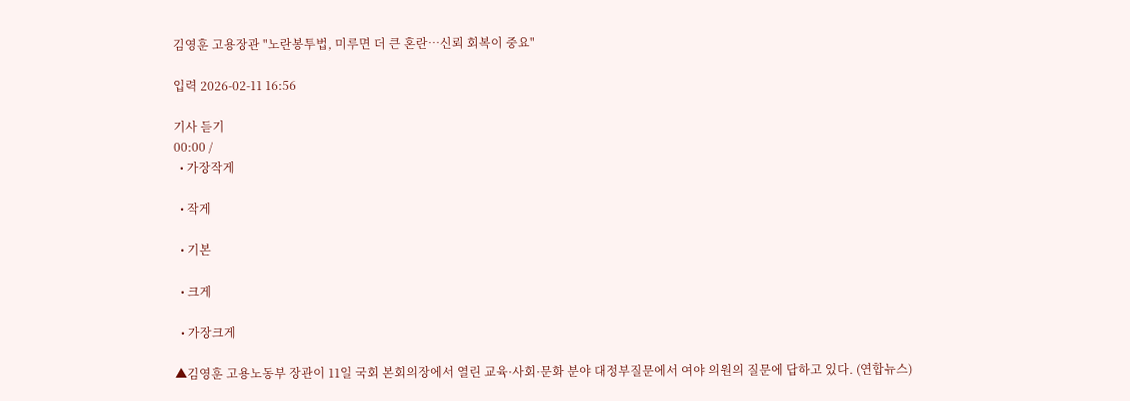김영훈 고용장관 "노란봉투법, 미루면 더 큰 혼란…신뢰 회복이 중요"

입력 2026-02-11 16:56

기사 듣기
00:00 /
  • 가장작게

  • 작게

  • 기본

  • 크게

  • 가장크게

▲김영훈 고용노동부 장관이 11일 국회 본회의장에서 열린 교육·사회·문화 분야 대정부질문에서 여야 의원의 질문에 답하고 있다. (연합뉴스)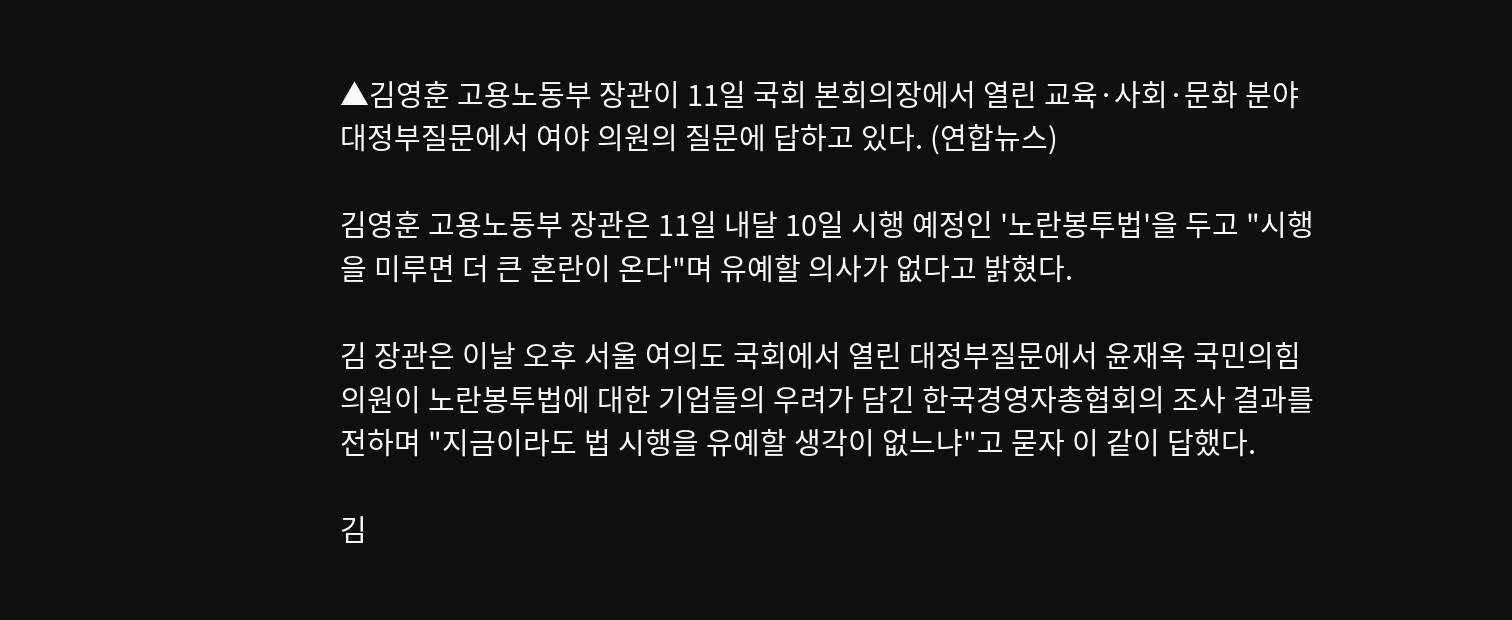▲김영훈 고용노동부 장관이 11일 국회 본회의장에서 열린 교육·사회·문화 분야 대정부질문에서 여야 의원의 질문에 답하고 있다. (연합뉴스)

김영훈 고용노동부 장관은 11일 내달 10일 시행 예정인 '노란봉투법'을 두고 "시행을 미루면 더 큰 혼란이 온다"며 유예할 의사가 없다고 밝혔다.

김 장관은 이날 오후 서울 여의도 국회에서 열린 대정부질문에서 윤재옥 국민의힘 의원이 노란봉투법에 대한 기업들의 우려가 담긴 한국경영자총협회의 조사 결과를 전하며 "지금이라도 법 시행을 유예할 생각이 없느냐"고 묻자 이 같이 답했다.

김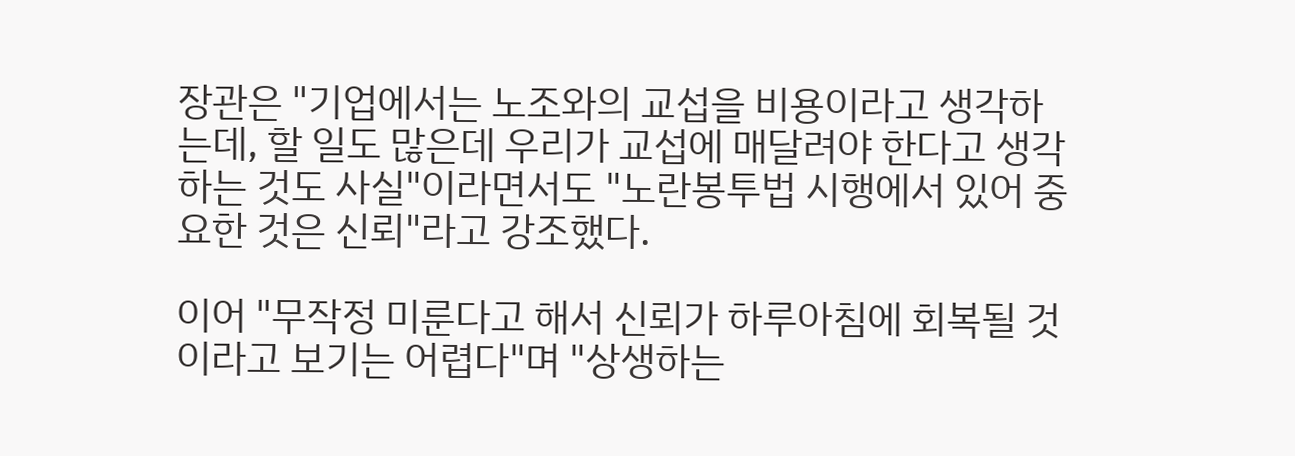장관은 "기업에서는 노조와의 교섭을 비용이라고 생각하는데, 할 일도 많은데 우리가 교섭에 매달려야 한다고 생각하는 것도 사실"이라면서도 "노란봉투법 시행에서 있어 중요한 것은 신뢰"라고 강조했다.

이어 "무작정 미룬다고 해서 신뢰가 하루아침에 회복될 것이라고 보기는 어렵다"며 "상생하는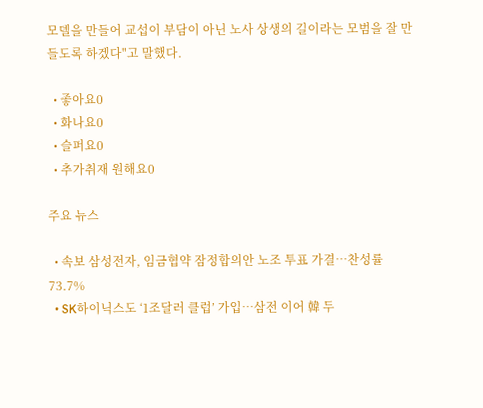모델을 만들어 교섭이 부담이 아닌 노사 상생의 길이라는 모범을 잘 만들도록 하겠다"고 말했다.

  • 좋아요0
  • 화나요0
  • 슬퍼요0
  • 추가취재 원해요0

주요 뉴스

  • 속보 삼성전자, 임금협약 잠정합의안 노조 투표 가결⋯찬성률 73.7%
  • SK하이닉스도 ‘1조달러 클럽’ 가입…삼전 이어 韓 두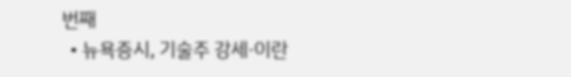번째
  • 뉴욕증시, 기술주 강세·이란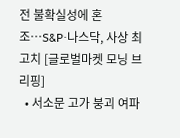전 불확실성에 혼조…S&P·나스닥, 사상 최고치 [글로벌마켓 모닝 브리핑]
  • 서소문 고가 붕괴 여파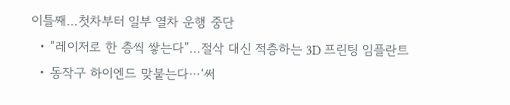이틀째…첫차부터 일부 열차 운행 중단
  • “레이저로 한 층씩 쌓는다”…절삭 대신 적층하는 3D 프린팅 임플란트
  • 동작구 하이엔드 맞붙는다⋯‘써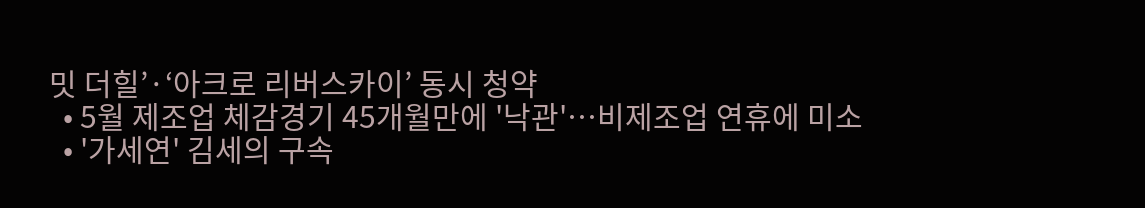밋 더힐’·‘아크로 리버스카이’ 동시 청약
  • 5월 제조업 체감경기 45개월만에 '낙관'⋯비제조업 연휴에 미소
  • '가세연' 김세의 구속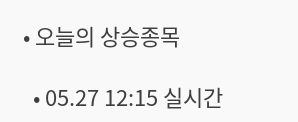• 오늘의 상승종목

  • 05.27 12:15 실시간